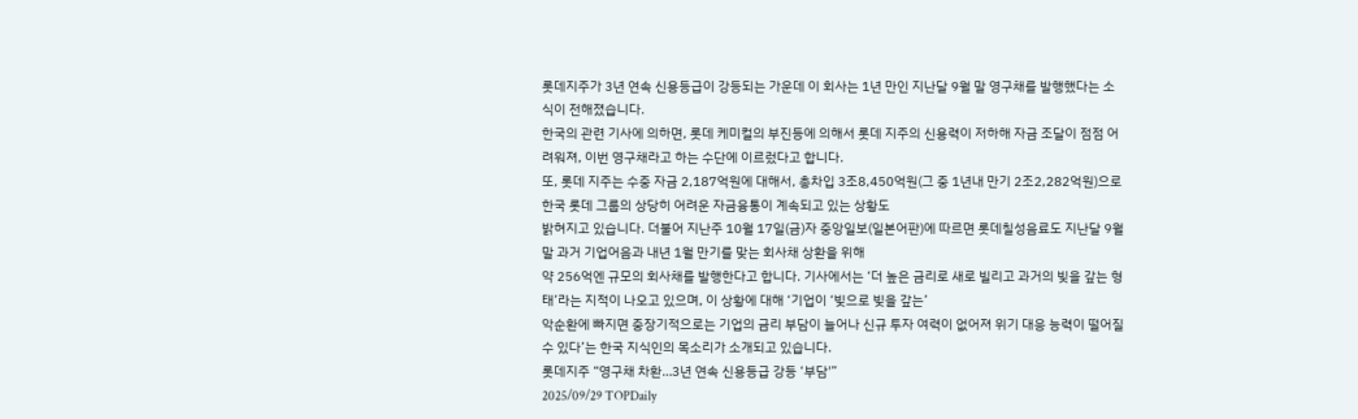롯데지주가 3년 연속 신용등급이 강등되는 가운데 이 회사는 1년 만인 지난달 9월 말 영구채를 발행했다는 소식이 전해졌습니다.
한국의 관련 기사에 의하면, 롯데 케미컬의 부진등에 의해서 롯데 지주의 신용력이 저하해 자금 조달이 점점 어려워져, 이번 영구채라고 하는 수단에 이르렀다고 합니다.
또, 롯데 지주는 수중 자금 2,187억원에 대해서, 총차입 3조8,450억원(그 중 1년내 만기 2조2,282억원)으로 한국 롯데 그룹의 상당히 어려운 자금융통이 계속되고 있는 상황도
밝혀지고 있습니다. 더불어 지난주 10월 17일(금)자 중앙일보(일본어판)에 따르면 롯데칠성음료도 지난달 9월 말 과거 기업어음과 내년 1월 만기를 맞는 회사채 상환을 위해
약 256억엔 규모의 회사채를 발행한다고 합니다. 기사에서는 ‘더 높은 금리로 새로 빌리고 과거의 빚을 갚는 형태’라는 지적이 나오고 있으며, 이 상황에 대해 ‘기업이 ‘빚으로 빚을 갚는’
악순환에 빠지면 중장기적으로는 기업의 금리 부담이 늘어나 신규 투자 여력이 없어져 위기 대응 능력이 떨어질 수 있다’는 한국 지식인의 목소리가 소개되고 있습니다.
롯데지주 “영구채 차환…3년 연속 신용등급 강등 ‘부담'”
2025/09/29 TOPDaily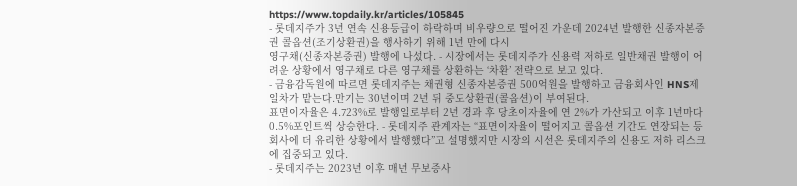https://www.topdaily.kr/articles/105845
- 롯데지주가 3년 연속 신용등급이 하락하며 비우량으로 떨어진 가운데 2024년 발행한 신종자본증권 콜옵션(조기상환권)을 행사하기 위해 1년 만에 다시
영구채(신종자본증권) 발행에 나섰다. - 시장에서는 롯데지주가 신용력 저하로 일반채권 발행이 어려운 상황에서 영구채로 다른 영구채를 상환하는 ‘차환’ 전략으로 보고 있다.
- 금융감독원에 따르면 롯데지주는 채권형 신종자본증권 500억원을 발행하고 금융회사인 HNS제일차가 맡는다.만기는 30년이며 2년 뒤 중도상환권(콜옵션)이 부여된다.
표면이자율은 4.723%로 발행일로부터 2년 경과 후 당초이자율에 연 2%가 가산되고 이후 1년마다 0.5%포인트씩 상승한다. - 롯데지주 관계자는 “표면이자율이 떨어지고 콜옵션 기간도 연장되는 등 회사에 더 유리한 상황에서 발행했다”고 설명했지만 시장의 시선은 롯데지주의 신용도 저하 리스크에 집중되고 있다.
- 롯데지주는 2023년 이후 매년 무보증사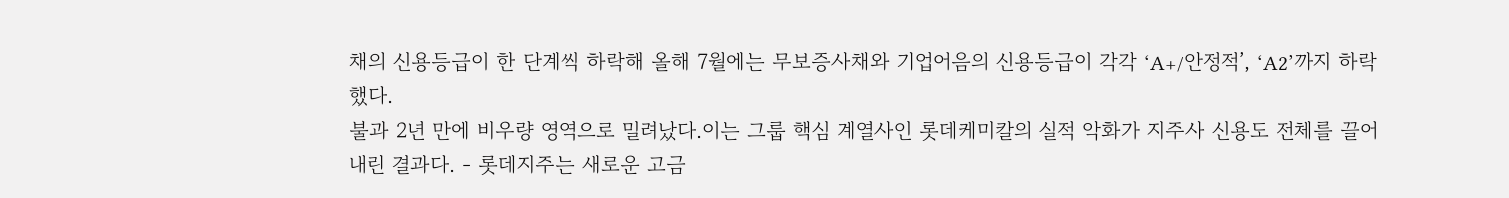채의 신용등급이 한 단계씩 하락해 올해 7월에는 무보증사채와 기업어음의 신용등급이 각각 ‘A+/안정적’, ‘A2’까지 하락했다.
불과 2년 만에 비우량 영역으로 밀려났다.이는 그룹 핵심 계열사인 롯데케미칼의 실적 악화가 지주사 신용도 전체를 끌어내린 결과다. - 롯데지주는 새로운 고금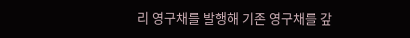리 영구채를 발행해 기존 영구채를 갚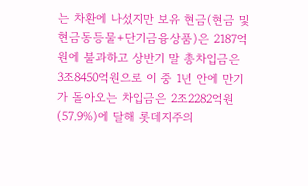는 차환에 나섰지만 보유 현금(현금 및 현금동등물+단기금융상품)은 2187억원에 불과하고 상반기 말 총차입금은
3조8450억원으로 이 중 1년 안에 만기가 돌아오는 차입금은 2조2282억원(57.9%)에 달해 롯데지주의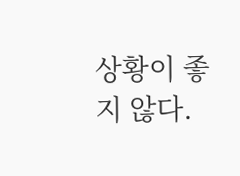상황이 좋지 않다.